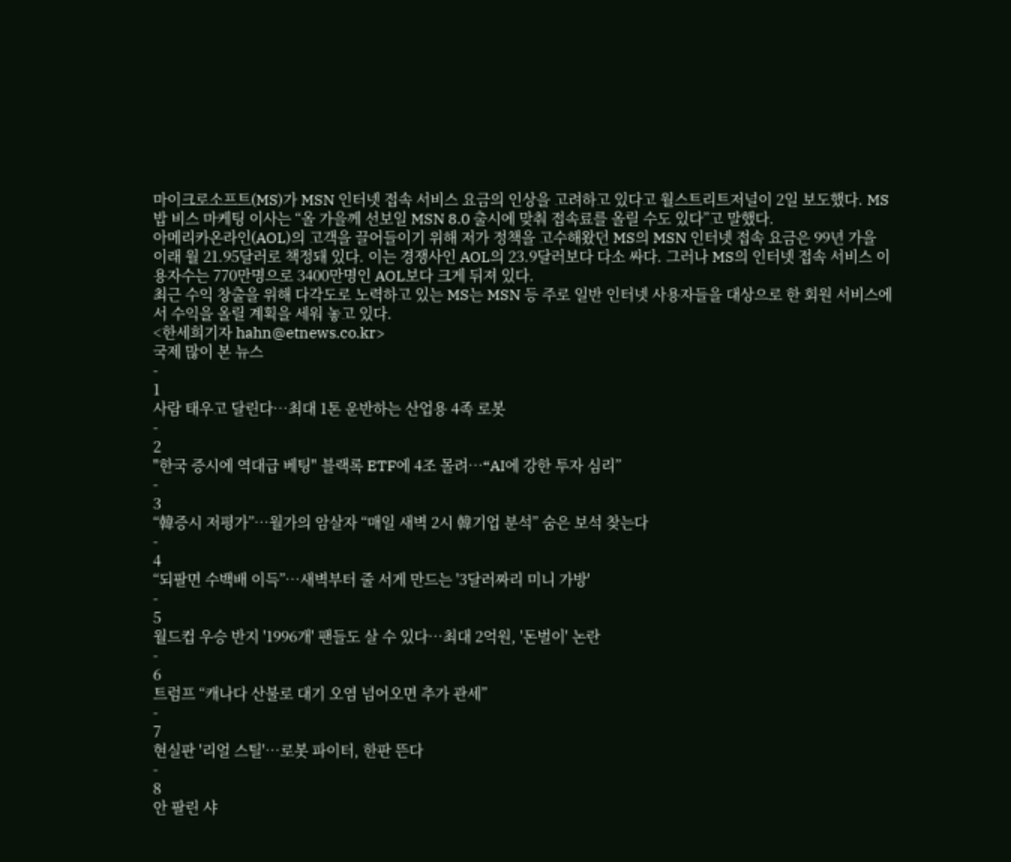마이크로소프트(MS)가 MSN 인터넷 접속 서비스 요금의 인상을 고려하고 있다고 월스트리트저널이 2일 보도했다. MS 밥 비스 마케팅 이사는 “올 가을께 선보일 MSN 8.0 출시에 맞춰 접속료를 올릴 수도 있다”고 말했다.
아메리카온라인(AOL)의 고객을 끌어들이기 위해 저가 정책을 고수해왔던 MS의 MSN 인터넷 접속 요금은 99년 가을 이래 월 21.95달러로 책정돼 있다. 이는 경쟁사인 AOL의 23.9달러보다 다소 싸다. 그러나 MS의 인터넷 접속 서비스 이용자수는 770만명으로 3400만명인 AOL보다 크게 뒤져 있다.
최근 수익 창출을 위해 다각도로 노력하고 있는 MS는 MSN 등 주로 일반 인터넷 사용자들을 대상으로 한 회원 서비스에서 수익을 올릴 계획을 세워 놓고 있다.
<한세희기자 hahn@etnews.co.kr>
국제 많이 본 뉴스
-
1
사람 태우고 달린다…최대 1톤 운반하는 산업용 4족 로봇
-
2
"한국 증시에 역대급 베팅" 블랙록 ETF에 4조 몰려…“AI에 강한 투자 심리”
-
3
“韓증시 저평가”…월가의 암살자 “매일 새벽 2시 韓기업 분석” 숨은 보석 찾는다
-
4
“되팔면 수백배 이득”…새벽부터 줄 서게 만드는 '3달러짜리 미니 가방'
-
5
월드컵 우승 반지 '1996개' 팬들도 살 수 있다…최대 2억원, '돈벌이' 논란
-
6
트럼프 “캐나다 산불로 대기 오염 넘어오면 추가 관세”
-
7
현실판 '리얼 스틸'…로봇 파이터, 한판 뜬다
-
8
안 팔린 샤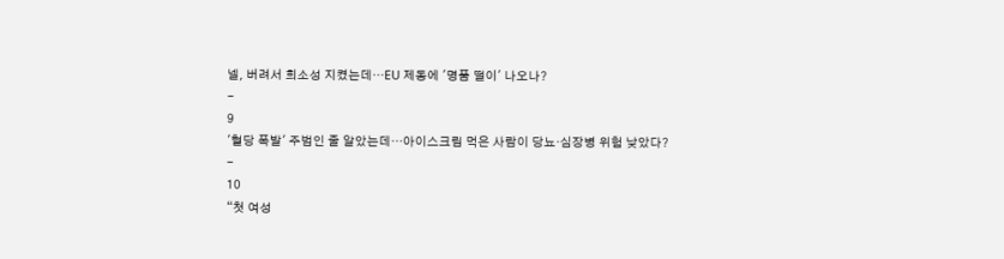넬, 버려서 희소성 지켰는데…EU 제동에 '명품 떨이' 나오나?
-
9
'혈당 폭발' 주범인 줄 알았는데…아이스크림 먹은 사람이 당뇨·심장병 위험 낮았다?
-
10
“첫 여성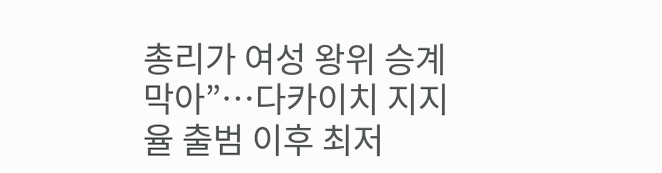총리가 여성 왕위 승계 막아”…다카이치 지지율 출범 이후 최저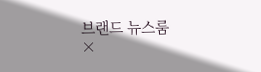브랜드 뉴스룸
×